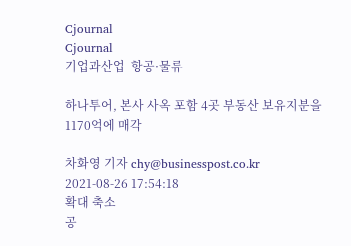Cjournal
Cjournal
기업과산업  항공·물류

하나투어, 본사 사옥 포함 4곳 부동산 보유지분을 1170억에 매각

차화영 기자 chy@businesspost.co.kr 2021-08-26 17:54:18
확대 축소
공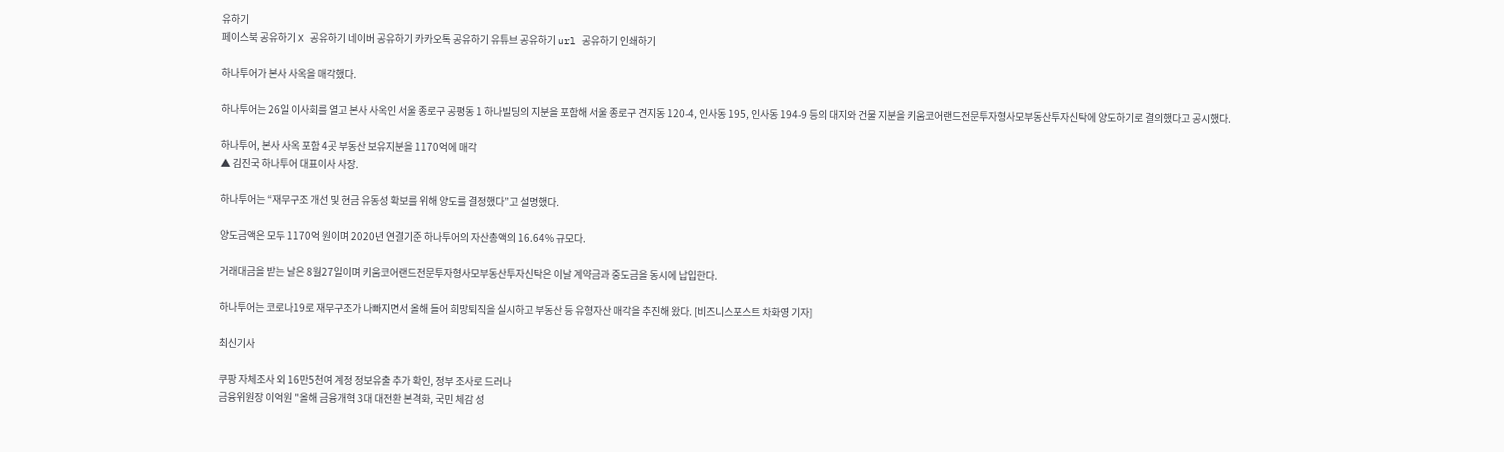유하기
페이스북 공유하기 X 공유하기 네이버 공유하기 카카오톡 공유하기 유튜브 공유하기 url 공유하기 인쇄하기

하나투어가 본사 사옥을 매각했다.

하나투어는 26일 이사회를 열고 본사 사옥인 서울 종로구 공평동 1 하나빌딩의 지분을 포함해 서울 종로구 견지동 120-4, 인사동 195, 인사동 194-9 등의 대지와 건물 지분을 키움코어랜드전문투자형사모부동산투자신탁에 양도하기로 결의했다고 공시했다.

하나투어, 본사 사옥 포함 4곳 부동산 보유지분을 1170억에 매각
▲ 김진국 하나투어 대표이사 사장.

하나투어는 “재무구조 개선 및 현금 유동성 확보를 위해 양도를 결정했다”고 설명했다.

양도금액은 모두 1170억 원이며 2020년 연결기준 하나투어의 자산총액의 16.64% 규모다.

거래대금을 받는 날은 8월27일이며 키움코어랜드전문투자형사모부동산투자신탁은 이날 계약금과 중도금을 동시에 납입한다.

하나투어는 코로나19로 재무구조가 나빠지면서 올해 들어 희망퇴직을 실시하고 부동산 등 유형자산 매각을 추진해 왔다. [비즈니스포스트 차화영 기자]

최신기사

쿠팡 자체조사 외 16만5천여 계정 정보유출 추가 확인, 정부 조사로 드러나
금융위원장 이억원 "올해 금융개혁 3대 대전환 본격화, 국민 체감 성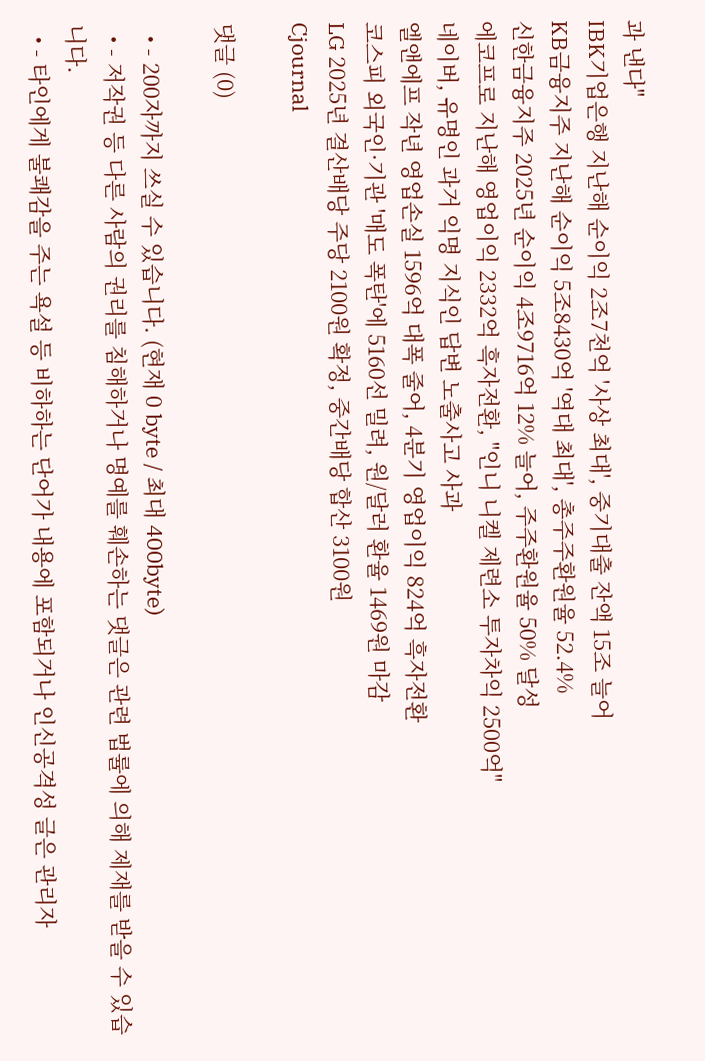과 낸다"
IBK기업은행 지난해 순이익 2조7천억 '사상 최대', 중기대출 잔액 15조 늘어
KB금융지주 지난해 순이익 5조8430억 '역대 최대', 총주주환원율 52.4%
신한금융지주 2025년 순이익 4조9716억 12% 늘어, 주주환원율 50% 달성
에코프로 지난해 영업이익 2332억 흑자전환, "인니 니켈 제련소 투자차익 2500억"
네이버, 유명인 과거 익명 지식인 답변 노출사고 사과
엘앤에프 작년 영업손실 1596억 대폭 줄어, 4분기 영업이익 824억 흑자전환
코스피 외국인·기관 '매도 폭탄'에 5160선 밀려, 원/달러 환율 1469원 마감
LG 2025년 결산배당 주당 2100원 확정, 중간배당 합산 3100원
Cjournal

댓글 (0)

  • - 200자까지 쓰실 수 있습니다. (현재 0 byte / 최대 400byte)
  • - 저작권 등 다른 사람의 권리를 침해하거나 명예를 훼손하는 댓글은 관련 법률에 의해 제재를 받을 수 있습니다.
  • - 타인에게 불쾌감을 주는 욕설 등 비하하는 단어가 내용에 포함되거나 인신공격성 글은 관리자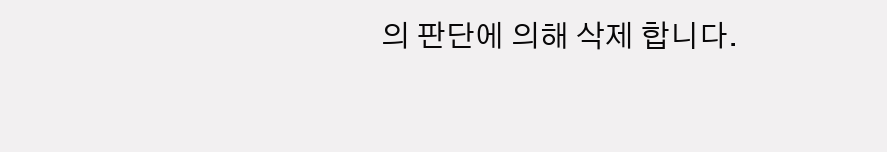의 판단에 의해 삭제 합니다.